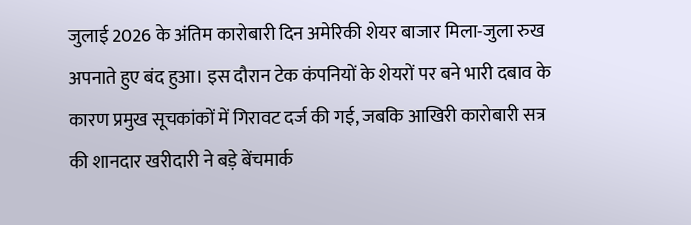जुलाई 2026 के अंतिम कारोबारी दिन अमेरिकी शेयर बाजार मिला-जुला रुख अपनाते हुए बंद हुआ। इस दौरान टेक कंपनियों के शेयरों पर बने भारी दबाव के कारण प्रमुख सूचकांकों में गिरावट दर्ज की गई, जबकि आखिरी कारोबारी सत्र की शानदार खरीदारी ने बड़े बेंचमार्क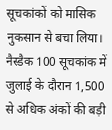सूचकांकों को मासिक नुकसान से बचा लिया। नैस्डैक 100 सूचकांक में जुलाई के दौरान 1,500 से अधिक अंकों की बड़ी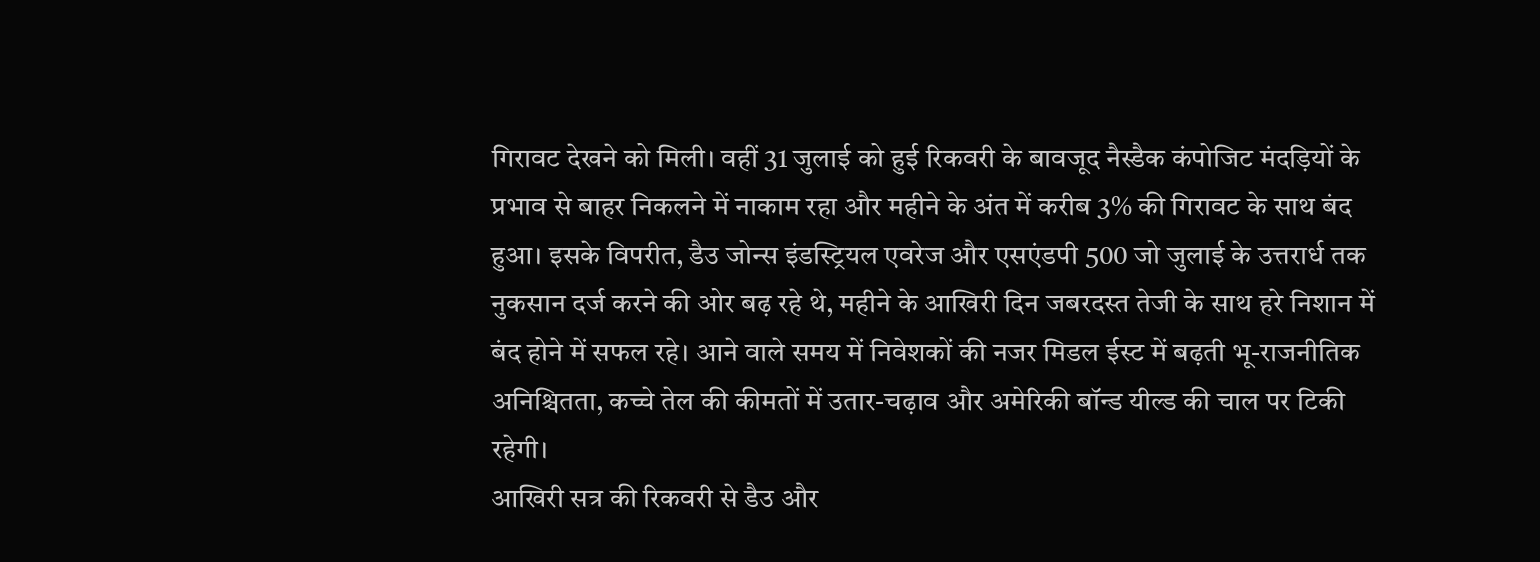गिरावट देखने को मिली। वहीं 31 जुलाई को हुई रिकवरी के बावजूद नैस्डैक कंपोजिट मंदड़ियों के प्रभाव से बाहर निकलने में नाकाम रहा और महीने के अंत में करीब 3% की गिरावट के साथ बंद हुआ। इसके विपरीत, डैउ जोन्स इंडस्ट्रियल एवरेज और एसएंडपी 500 जो जुलाई के उत्तरार्ध तक नुकसान दर्ज करने की ओर बढ़ रहे थे, महीने के आखिरी दिन जबरदस्त तेजी के साथ हरे निशान में बंद होने में सफल रहे। आने वाले समय में निवेशकों की नजर मिडल ईस्ट में बढ़ती भू-राजनीतिक अनिश्चितता, कच्चे तेल की कीमतों में उतार-चढ़ाव और अमेरिकी बॉन्ड यील्ड की चाल पर टिकी रहेगी।
आखिरी सत्र की रिकवरी से डैउ और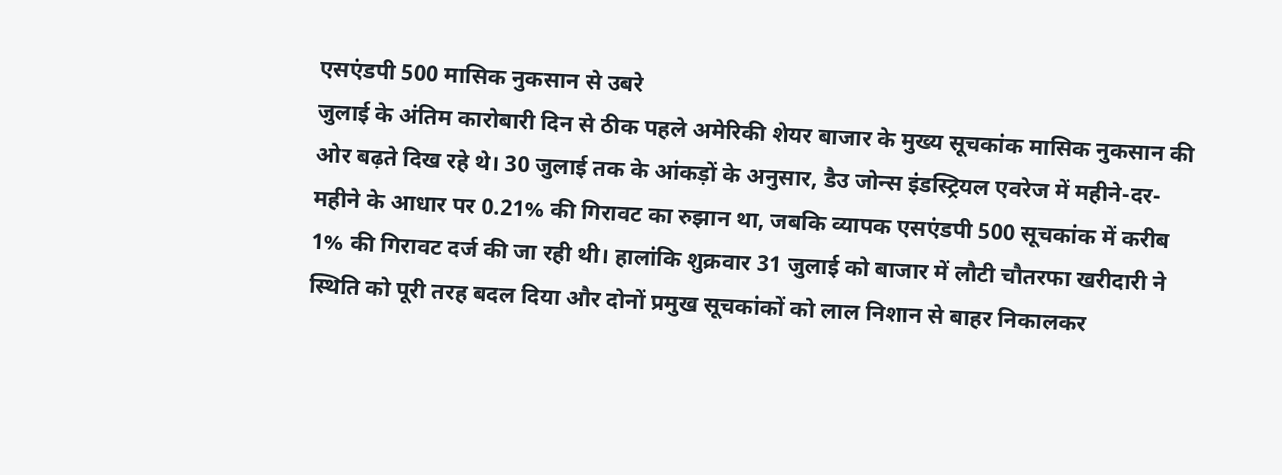एसएंडपी 500 मासिक नुकसान से उबरे
जुलाई के अंतिम कारोबारी दिन से ठीक पहले अमेरिकी शेयर बाजार के मुख्य सूचकांक मासिक नुकसान की ओर बढ़ते दिख रहे थे। 30 जुलाई तक के आंकड़ों के अनुसार, डैउ जोन्स इंडस्ट्रियल एवरेज में महीने-दर-महीने के आधार पर 0.21% की गिरावट का रुझान था, जबकि व्यापक एसएंडपी 500 सूचकांक में करीब 1% की गिरावट दर्ज की जा रही थी। हालांकि शुक्रवार 31 जुलाई को बाजार में लौटी चौतरफा खरीदारी ने स्थिति को पूरी तरह बदल दिया और दोनों प्रमुख सूचकांकों को लाल निशान से बाहर निकालकर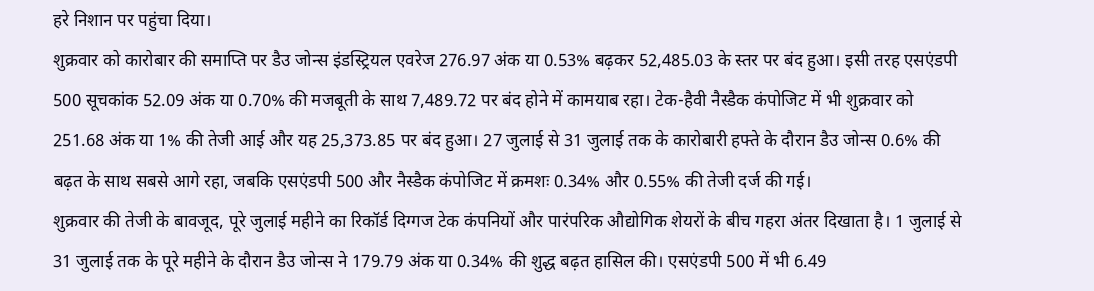हरे निशान पर पहुंचा दिया।
शुक्रवार को कारोबार की समाप्ति पर डैउ जोन्स इंडस्ट्रियल एवरेज 276.97 अंक या 0.53% बढ़कर 52,485.03 के स्तर पर बंद हुआ। इसी तरह एसएंडपी 500 सूचकांक 52.09 अंक या 0.70% की मजबूती के साथ 7,489.72 पर बंद होने में कामयाब रहा। टेक-हैवी नैस्डैक कंपोजिट में भी शुक्रवार को 251.68 अंक या 1% की तेजी आई और यह 25,373.85 पर बंद हुआ। 27 जुलाई से 31 जुलाई तक के कारोबारी हफ्ते के दौरान डैउ जोन्स 0.6% की बढ़त के साथ सबसे आगे रहा, जबकि एसएंडपी 500 और नैस्डैक कंपोजिट में क्रमशः 0.34% और 0.55% की तेजी दर्ज की गई।
शुक्रवार की तेजी के बावजूद, पूरे जुलाई महीने का रिकॉर्ड दिग्गज टेक कंपनियों और पारंपरिक औद्योगिक शेयरों के बीच गहरा अंतर दिखाता है। 1 जुलाई से 31 जुलाई तक के पूरे महीने के दौरान डैउ जोन्स ने 179.79 अंक या 0.34% की शुद्ध बढ़त हासिल की। एसएंडपी 500 में भी 6.49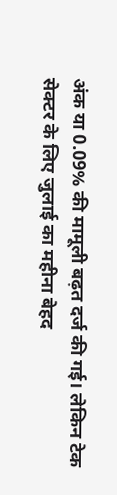अंक या 0.09% की मामूली बढ़त दर्ज की गई। लेकिन टेक सेक्टर के लिए जुलाई का महीना बेहद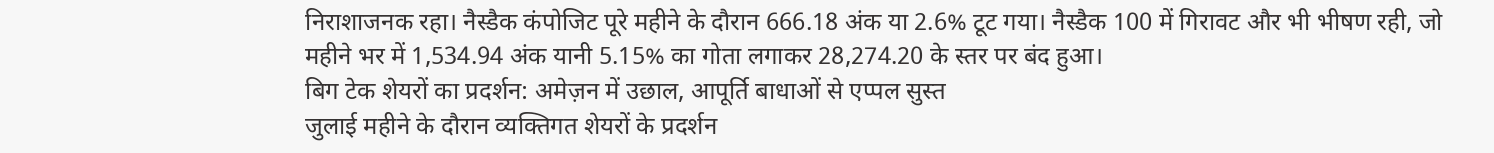निराशाजनक रहा। नैस्डैक कंपोजिट पूरे महीने के दौरान 666.18 अंक या 2.6% टूट गया। नैस्डैक 100 में गिरावट और भी भीषण रही, जो महीने भर में 1,534.94 अंक यानी 5.15% का गोता लगाकर 28,274.20 के स्तर पर बंद हुआ।
बिग टेक शेयरों का प्रदर्शन: अमेज़न में उछाल, आपूर्ति बाधाओं से एप्पल सुस्त
जुलाई महीने के दौरान व्यक्तिगत शेयरों के प्रदर्शन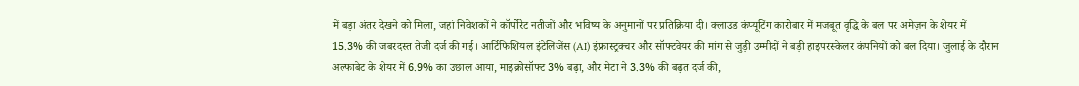में बड़ा अंतर देखने को मिला, जहां निवेशकों ने कॉर्पोरेट नतीजों और भविष्य के अनुमानों पर प्रतिक्रिया दी। क्लाउड कंप्यूटिंग कारोबार में मजबूत वृद्धि के बल पर अमेज़न के शेयर में 15.3% की जबरदस्त तेजी दर्ज की गई। आर्टिफिशियल इंटेलिजेंस (AI) इंफ्रास्ट्रक्चर और सॉफ्टवेयर की मांग से जुड़ी उम्मीदों ने बड़ी हाइपरस्केलर कंपनियों को बल दिया। जुलाई के दौरान अल्फाबेट के शेयर में 6.9% का उछाल आया, माइक्रोसॉफ्ट 3% बढ़ा, और मेटा ने 3.3% की बढ़त दर्ज की,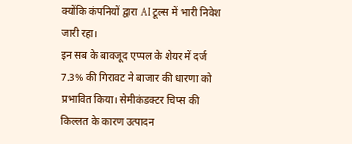क्योंकि कंपनियों द्वारा AI टूल्स में भारी निवेश जारी रहा।
इन सब के बावजूद एप्पल के शेयर में दर्ज 7.3% की गिरावट ने बाजार की धारणा को प्रभावित किया। सेमीकंडक्टर चिप्स की किल्लत के कारण उत्पादन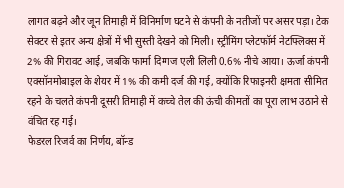लागत बढ़ने और जून तिमाही में विनिर्माण घटने से कंपनी के नतीजों पर असर पड़ा। टेक सेक्टर से इतर अन्य क्षेत्रों में भी सुस्ती देखने को मिली। स्ट्रीमिंग प्लेटफॉर्म नेटफ्लिक्स में 2% की गिरावट आई, जबकि फार्मा दिग्गज एली लिली 0.6% नीचे आया। ऊर्जा कंपनी एक्सॉनमोबाइल के शेयर में 1% की कमी दर्ज की गई, क्योंकि रिफाइनरी क्षमता सीमित रहने के चलते कंपनी दूसरी तिमाही में कच्चे तेल की ऊंची कीमतों का पूरा लाभ उठाने से वंचित रह गई।
फेडरल रिजर्व का निर्णय, बॉन्ड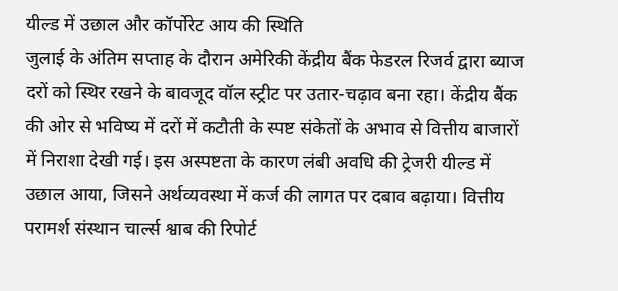यील्ड में उछाल और कॉर्पोरेट आय की स्थिति
जुलाई के अंतिम सप्ताह के दौरान अमेरिकी केंद्रीय बैंक फेडरल रिजर्व द्वारा ब्याज दरों को स्थिर रखने के बावजूद वॉल स्ट्रीट पर उतार-चढ़ाव बना रहा। केंद्रीय बैंक की ओर से भविष्य में दरों में कटौती के स्पष्ट संकेतों के अभाव से वित्तीय बाजारों में निराशा देखी गई। इस अस्पष्टता के कारण लंबी अवधि की ट्रेजरी यील्ड में उछाल आया, जिसने अर्थव्यवस्था में कर्ज की लागत पर दबाव बढ़ाया। वित्तीय परामर्श संस्थान चार्ल्स श्वाब की रिपोर्ट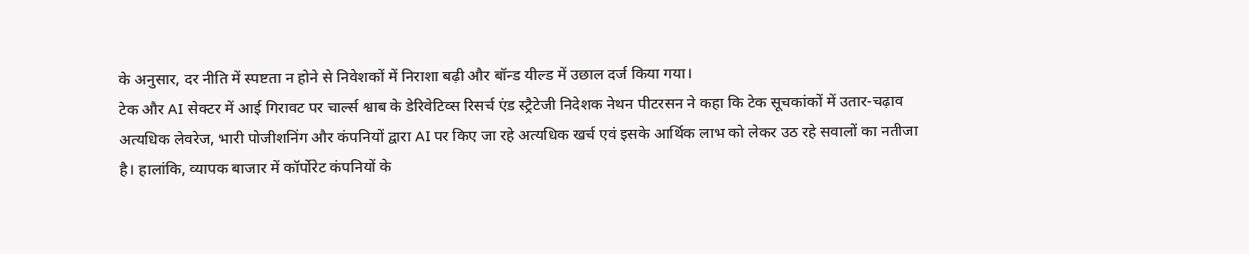के अनुसार, दर नीति में स्पष्टता न होने से निवेशकों में निराशा बढ़ी और बॉन्ड यील्ड में उछाल दर्ज किया गया।
टेक और AI सेक्टर में आई गिरावट पर चार्ल्स श्वाब के डेरिवेटिव्स रिसर्च एंड स्ट्रैटेजी निदेशक नेथन पीटरसन ने कहा कि टेक सूचकांकों में उतार-चढ़ाव अत्यधिक लेवरेज, भारी पोजीशनिंग और कंपनियों द्वारा AI पर किए जा रहे अत्यधिक खर्च एवं इसके आर्थिक लाभ को लेकर उठ रहे सवालों का नतीजा है। हालांकि, व्यापक बाजार में कॉर्पोरेट कंपनियों के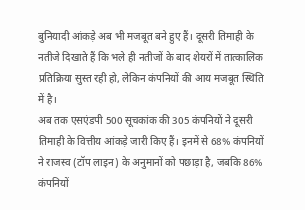बुनियादी आंकड़े अब भी मजबूत बने हुए हैं। दूसरी तिमाही के नतीजे दिखाते हैं कि भले ही नतीजों के बाद शेयरों में तात्कालिक प्रतिक्रिया सुस्त रही हो, लेकिन कंपनियों की आय मजबूत स्थिति में है।
अब तक एसएंडपी 500 सूचकांक की 305 कंपनियों ने दूसरी तिमाही के वित्तीय आंकड़े जारी किए हैं। इनमें से 68% कंपनियों ने राजस्व (टॉप लाइन) के अनुमानों को पछाड़ा है, जबकि 86% कंपनियों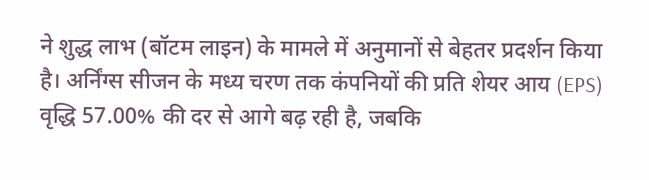ने शुद्ध लाभ (बॉटम लाइन) के मामले में अनुमानों से बेहतर प्रदर्शन किया है। अर्निंग्स सीजन के मध्य चरण तक कंपनियों की प्रति शेयर आय (EPS) वृद्धि 57.00% की दर से आगे बढ़ रही है, जबकि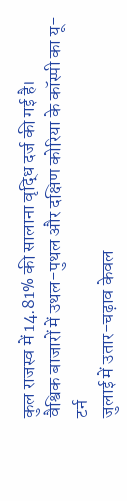कुल राजस्व में 14.81% की सालाना वृद्धि दर्ज की गई है।
वैश्विक बाजारों में उथल-पुथल और दक्षिण कोरिया के कॉस्पी का यू-टर्न
जुलाई में उतार-चढ़ाव केवल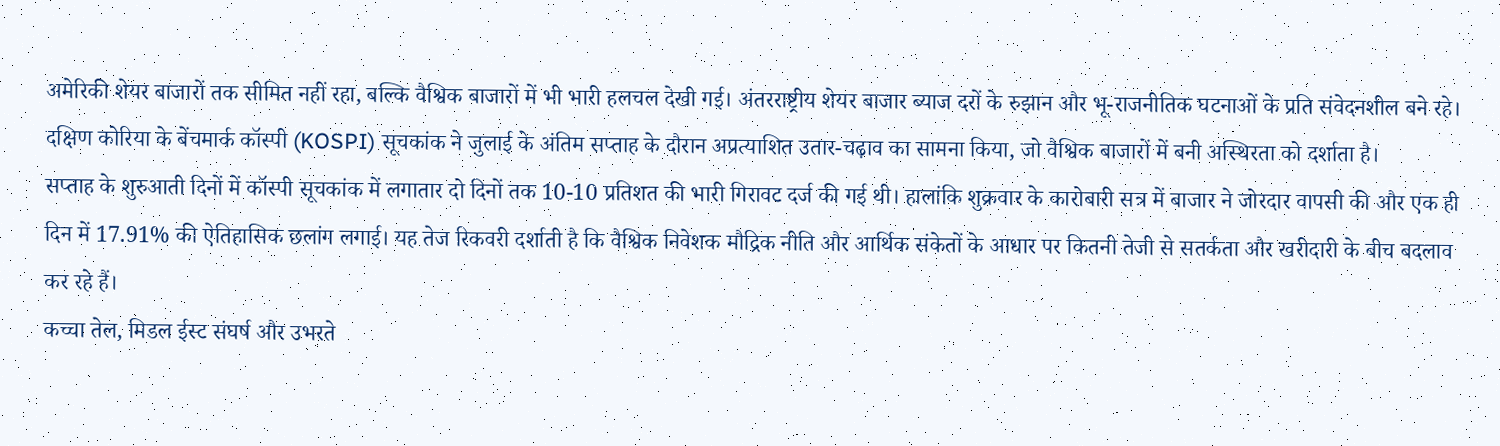अमेरिकी शेयर बाजारों तक सीमित नहीं रहा, बल्कि वैश्विक बाजारों में भी भारी हलचल देखी गई। अंतरराष्ट्रीय शेयर बाजार ब्याज दरों के रुझान और भू-राजनीतिक घटनाओं के प्रति संवेदनशील बने रहे। दक्षिण कोरिया के बेंचमार्क कॉस्पी (KOSPI) सूचकांक ने जुलाई के अंतिम सप्ताह के दौरान अप्रत्याशित उतार-चढ़ाव का सामना किया, जो वैश्विक बाजारों में बनी अस्थिरता को दर्शाता है।
सप्ताह के शुरुआती दिनों में कॉस्पी सूचकांक में लगातार दो दिनों तक 10-10 प्रतिशत की भारी गिरावट दर्ज की गई थी। हालांकि शुक्रवार के कारोबारी सत्र में बाजार ने जोरदार वापसी की और एक ही दिन में 17.91% की ऐतिहासिक छलांग लगाई। यह तेज रिकवरी दर्शाती है कि वैश्विक निवेशक मौद्रिक नीति और आर्थिक संकेतों के आधार पर कितनी तेजी से सतर्कता और खरीदारी के बीच बदलाव कर रहे हैं।
कच्चा तेल, मिडल ईस्ट संघर्ष और उभरते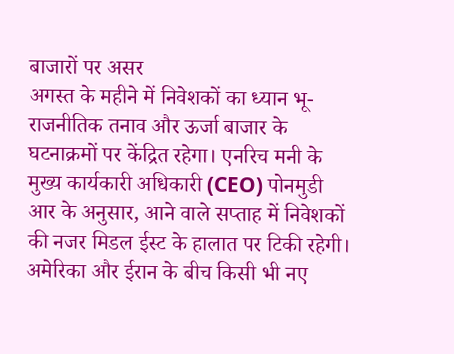बाजारों पर असर
अगस्त के महीने में निवेशकों का ध्यान भू-राजनीतिक तनाव और ऊर्जा बाजार के घटनाक्रमों पर केंद्रित रहेगा। एनरिच मनी के मुख्य कार्यकारी अधिकारी (CEO) पोनमुडी आर के अनुसार, आने वाले सप्ताह में निवेशकों की नजर मिडल ईस्ट के हालात पर टिकी रहेगी। अमेरिका और ईरान के बीच किसी भी नए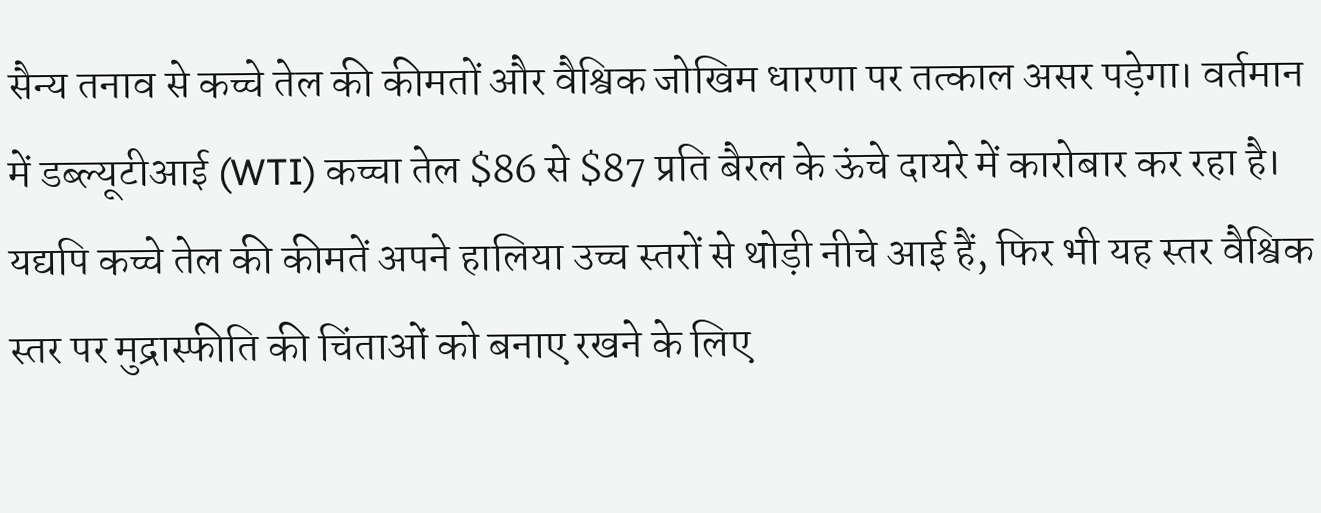सैन्य तनाव से कच्चे तेल की कीमतों और वैश्विक जोखिम धारणा पर तत्काल असर पड़ेगा। वर्तमान में डब्ल्यूटीआई (WTI) कच्चा तेल $86 से $87 प्रति बैरल के ऊंचे दायरे में कारोबार कर रहा है।
यद्यपि कच्चे तेल की कीमतें अपने हालिया उच्च स्तरों से थोड़ी नीचे आई हैं, फिर भी यह स्तर वैश्विक स्तर पर मुद्रास्फीति की चिंताओं को बनाए रखने के लिए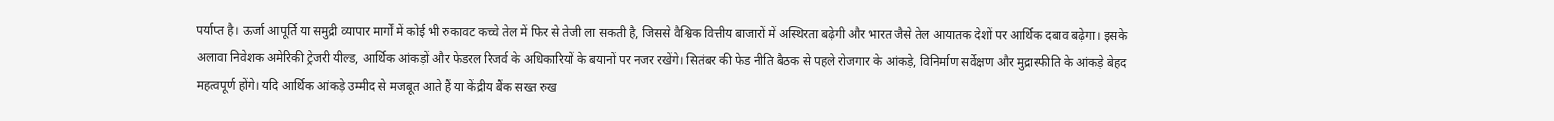पर्याप्त है। ऊर्जा आपूर्ति या समुद्री व्यापार मार्गों में कोई भी रुकावट कच्चे तेल में फिर से तेजी ला सकती है, जिससे वैश्विक वित्तीय बाजारों में अस्थिरता बढ़ेगी और भारत जैसे तेल आयातक देशों पर आर्थिक दबाव बढ़ेगा। इसके अलावा निवेशक अमेरिकी ट्रेजरी यील्ड, आर्थिक आंकड़ों और फेडरल रिजर्व के अधिकारियों के बयानों पर नजर रखेंगे। सितंबर की फेड नीति बैठक से पहले रोजगार के आंकड़े, विनिर्माण सर्वेक्षण और मुद्रास्फीति के आंकड़े बेहद महत्वपूर्ण होंगे। यदि आर्थिक आंकड़े उम्मीद से मजबूत आते हैं या केंद्रीय बैंक सख्त रुख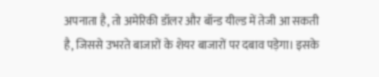अपनाता है, तो अमेरिकी डॉलर और बॉन्ड यील्ड में तेजी आ सकती है, जिससे उभरते बाजारों के शेयर बाजारों पर दबाव पड़ेगा। इसके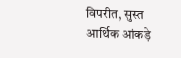विपरीत, सुस्त आर्थिक आंकड़े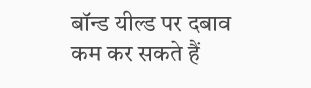बॉन्ड यील्ड पर दबाव कम कर सकते हैं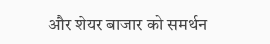और शेयर बाजार को समर्थन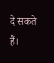दे सकते हैं।